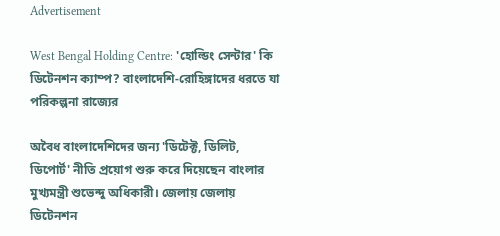Advertisement

West Bengal Holding Centre: 'হোল্ডিং সেন্টার' কি ডিটেনশন ক্যাম্প? বাংলাদেশি-রোহিঙ্গাদের ধরতে যা পরিকল্পনা রাজ্যের

অবৈধ বাংলাদেশিদের জন্য 'ডিটেক্ট, ডিলিট, ডিপোর্ট' নীতি প্রয়োগ শুরু করে দিয়েছেন বাংলার মুখ্যমন্ত্রী শুভেন্দু অধিকারী। জেলায় জেলায় ডিটেনশন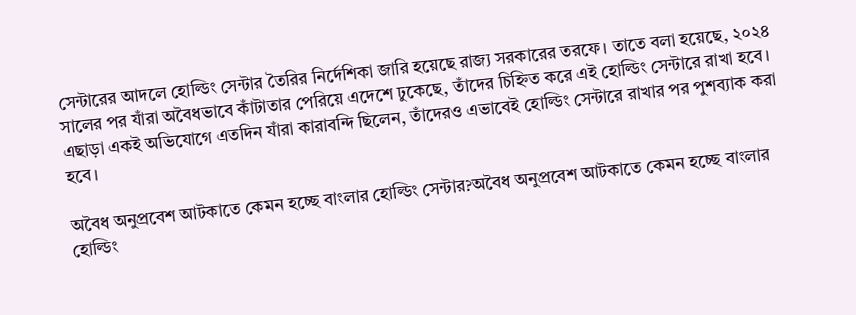সেন্টারের আদলে হোল্ডিং সেন্টার তৈরির নির্দেশিকা জারি হয়েছে রাজ্য সরকারের তরফে। তাতে বলা হয়েছে, ২০২৪ সালের পর যাঁরা অবৈধভাবে কাঁটাতার পেরিয়ে এদেশে ঢুকেছে, তাঁদের চিহ্নিত করে এই হোল্ডিং সেন্টারে রাখা হবে। এছাড়া একই অভিযোগে এতদিন যাঁরা কারাবন্দি ছিলেন, তাঁদেরও এভাবেই হোল্ডিং সেন্টারে রাখার পর পুশব্যাক করা হবে।

অবৈধ অনুপ্রবেশ আটকাতে কেমন হচ্ছে বাংলার হোল্ডিং সেন্টার?অবৈধ অনুপ্রবেশ আটকাতে কেমন হচ্ছে বাংলার হোল্ডিং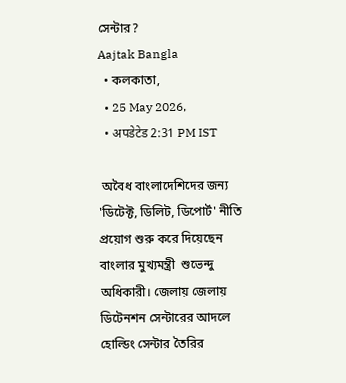সেন্টার?
Aajtak Bangla
  • কলকাতা,
  • 25 May 2026,
  • अपडेटेड 2:31 PM IST

 অবৈধ বাংলাদেশিদের জন্য  'ডিটেক্ট, ডিলিট, ডিপোর্ট' নীতি প্রয়োগ শুরু করে দিয়েছেন বাংলার মুখ্যমন্ত্রী  শুভেন্দু অধিকারী। জেলায় জেলায় ডিটেনশন সেন্টারের আদলে হোল্ডিং সেন্টার তৈরির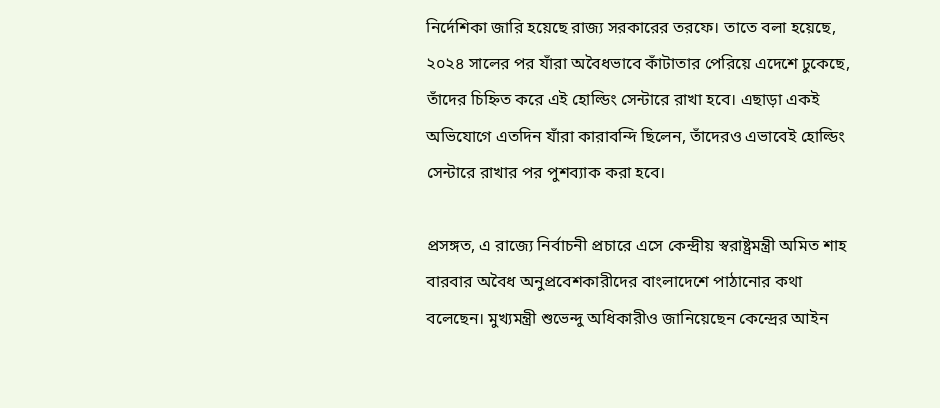নির্দেশিকা জারি হয়েছে রাজ্য সরকারের তরফে। তাতে বলা হয়েছে, ২০২৪ সালের পর যাঁরা অবৈধভাবে কাঁটাতার পেরিয়ে এদেশে ঢুকেছে, তাঁদের চিহ্নিত করে এই হোল্ডিং সেন্টারে রাখা হবে। এছাড়া একই অভিযোগে এতদিন যাঁরা কারাবন্দি ছিলেন, তাঁদেরও এভাবেই হোল্ডিং সেন্টারে রাখার পর পুশব্যাক করা হবে।

প্রসঙ্গত, এ রাজ্যে নির্বাচনী প্রচারে এসে কেন্দ্রীয় স্বরাষ্ট্রমন্ত্রী অমিত শাহ বারবার অবৈধ অনুপ্রবেশকারীদের বাংলাদেশে পাঠানোর কথা বলেছেন। মুখ্যমন্ত্রী শুভেন্দু অধিকারীও জানিয়েছেন কেন্দ্রের আইন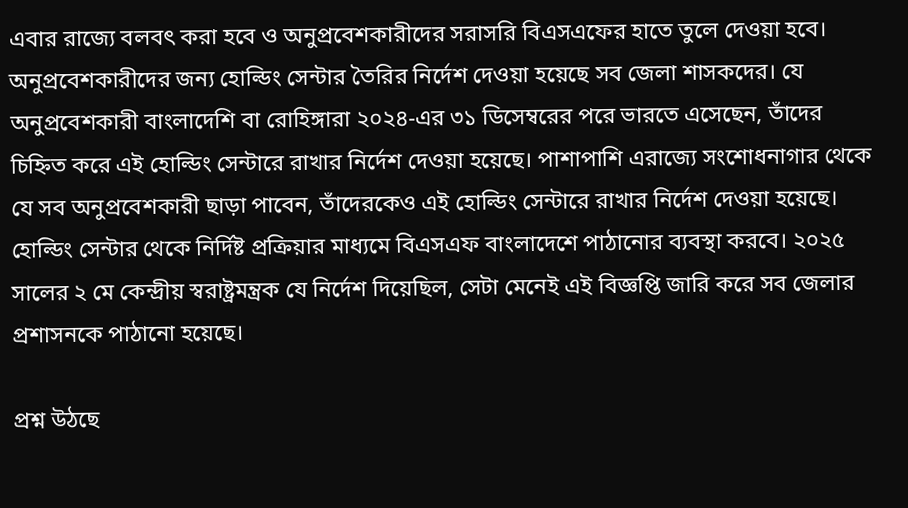এবার রাজ্যে বলবৎ করা হবে ও অনুপ্রবেশকারীদের সরাসরি বিএসএফের হাতে তুলে দেওয়া হবে। অনুপ্রবেশকারীদের জন্য হোল্ডিং সেন্টার তৈরির নির্দেশ দেওয়া হয়েছে সব জেলা শাসকদের। যে অনুপ্রবেশকারী বাংলাদেশি বা রোহিঙ্গারা ২০২৪-এর ৩১ ডিসেম্বরের পরে ভারতে এসেছেন, তাঁদের চিহ্নিত করে এই হোল্ডিং সেন্টারে রাখার নির্দেশ দেওয়া হয়েছে। পাশাপাশি এরাজ্যে সংশোধনাগার থেকে যে সব অনুপ্রবেশকারী ছাড়া পাবেন, তাঁদেরকেও এই হোল্ডিং সেন্টারে রাখার নির্দেশ দেওয়া হয়েছে। হোল্ডিং সেন্টার থেকে নির্দিষ্ট প্রক্রিয়ার মাধ্যমে বিএসএফ বাংলাদেশে পাঠানোর ব্যবস্থা করবে। ২০২৫ সালের ২ মে কেন্দ্রীয় স্বরাষ্ট্রমন্ত্রক যে নির্দেশ দিয়েছিল, সেটা মেনেই এই বিজ্ঞপ্তি জারি করে সব জেলার প্রশাসনকে পাঠানো হয়েছে।

প্রশ্ন উঠছে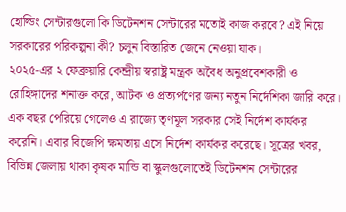হোল্ডিং সেন্টারগুলো কি ডিটেনশন সেন্টারের মতোই কাজ করবে? এই নিয়ে সরকারের পরিকল্পনা কী? চলুন বিস্তারিত জেনে নেওয়া যাক।
২০২৫-এর ২ ফেব্রুয়ারি কেন্দ্রীয় স্বরাষ্ট্র মন্ত্রক অবৈধ অনুপ্রবেশকারী ও রোহিঙ্গাদের শনাক্ত করে, আটক ও প্রত্যর্পণের জন্য নতুন নির্দেশিকা জারি করে। এক বছর পেরিয়ে গেলেও এ রাজ্যে তৃণমূল সরকার সেই নির্দেশ কার্যকর করেনি। এবার বিজেপি ক্ষমতায় এসে নির্দেশ কার্যকর করেছে। সূত্রের খবর, বিভিন্ন জেলায় থাকা কৃষক মান্ডি বা স্কুলগুলোতেই ডিটেনশন সেন্টারের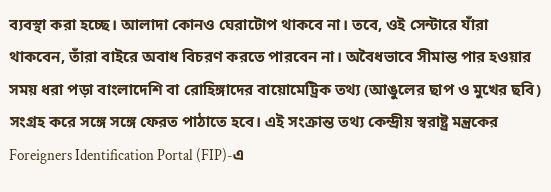ব্যবস্থা করা হচ্ছে। আলাদা কোনও ঘেরাটোপ থাকবে না। তবে, ওই সেন্টারে যাঁরা থাকবেন, তাঁরা বাইরে অবাধ বিচরণ করতে পারবেন না। অবৈধভাবে সীমান্ত পার হওয়ার সময় ধরা পড়া বাংলাদেশি বা রোহিঙ্গাদের বায়োমেট্রিক তথ্য (আঙুলের ছাপ ও মুখের ছবি) সংগ্রহ করে সঙ্গে সঙ্গে ফেরত পাঠাতে হবে। এই সংক্রান্ত তথ্য কেন্দ্রীয় স্বরাষ্ট্র মন্ত্রকের Foreigners Identification Portal (FIP)-এ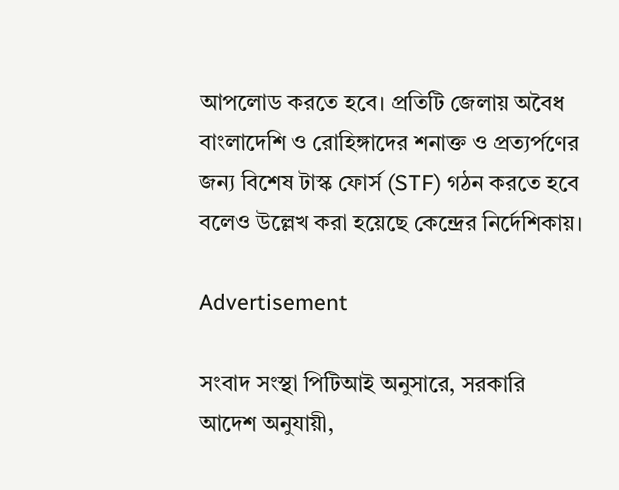আপলোড করতে হবে। প্রতিটি জেলায় অবৈধ বাংলাদেশি ও রোহিঙ্গাদের শনাক্ত ও প্রত্যর্পণের জন্য বিশেষ টাস্ক ফোর্স (STF) গঠন করতে হবে বলেও উল্লেখ করা হয়েছে কেন্দ্রের নির্দেশিকায়।

Advertisement

সংবাদ সংস্থা পিটিআই অনুসারে, সরকারি আদেশ অনুযায়ী,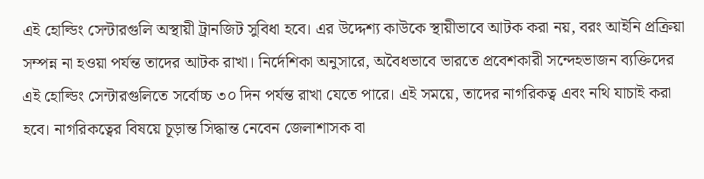এই হোল্ডিং সেন্টারগুলি অস্থায়ী ট্রানজিট সুবিধা হবে। এর উদ্দেশ্য কাউকে স্থায়ীভাবে আটক করা নয়, বরং আইনি প্রক্রিয়া সম্পন্ন না হওয়া পর্যন্ত তাদের আটক রাখা। নির্দেশিকা অনুসারে, অবৈধভাবে ভারতে প্রবেশকারী সন্দেহভাজন ব্যক্তিদের এই হোল্ডিং সেন্টারগুলিতে সর্বোচ্চ ৩০ দিন পর্যন্ত রাখা যেতে পারে। এই সময়ে, তাদের নাগরিকত্ব এবং নথি যাচাই করা হবে। নাগরিকত্বের বিষয়ে চূড়ান্ত সিদ্ধান্ত নেবেন জেলাশাসক বা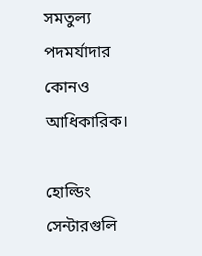সমতুল্য পদমর্যাদার কোনও আধিকারিক।

হোল্ডিং সেন্টারগুলি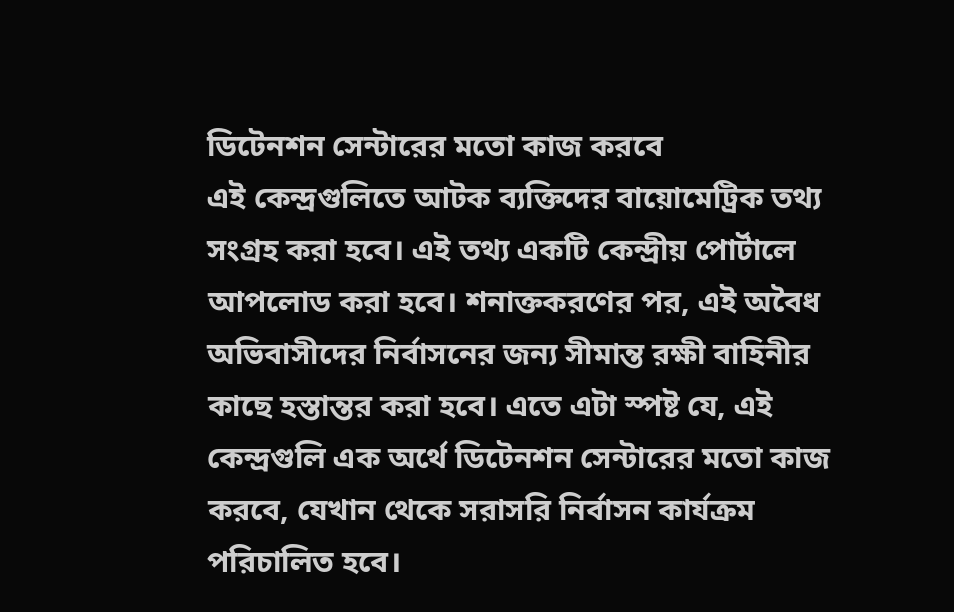ডিটেনশন সেন্টারের মতো কাজ করবে
এই কেন্দ্রগুলিতে আটক ব্যক্তিদের বায়োমেট্রিক তথ্য সংগ্রহ করা হবে। এই তথ্য একটি কেন্দ্রীয় পোর্টালে আপলোড করা হবে। শনাক্তকরণের পর, এই অবৈধ অভিবাসীদের নির্বাসনের জন্য সীমান্ত রক্ষী বাহিনীর কাছে হস্তান্তর করা হবে। এতে এটা স্পষ্ট যে, এই কেন্দ্রগুলি এক অর্থে ডিটেনশন সেন্টারের মতো কাজ করবে, যেখান থেকে সরাসরি নির্বাসন কার্যক্রম পরিচালিত হবে।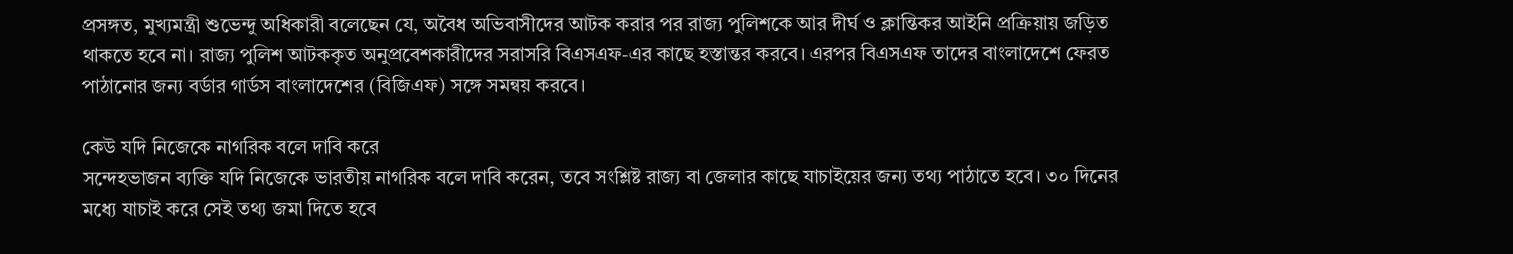প্রসঙ্গত, মুখ্যমন্ত্রী শুভেন্দু অধিকারী বলেছেন যে, অবৈধ অভিবাসীদের আটক করার পর রাজ্য পুলিশকে আর দীর্ঘ ও ক্লান্তিকর আইনি প্রক্রিয়ায় জড়িত থাকতে হবে না। রাজ্য পুলিশ আটককৃত অনুপ্রবেশকারীদের সরাসরি বিএসএফ-এর কাছে হস্তান্তর করবে। এরপর বিএসএফ তাদের বাংলাদেশে ফেরত পাঠানোর জন্য বর্ডার গার্ডস বাংলাদেশের (বিজিএফ) সঙ্গে সমন্বয় করবে।

কেউ যদি নিজেকে নাগরিক বলে দাবি করে
সন্দেহভাজন ব্যক্তি যদি নিজেকে ভারতীয় নাগরিক বলে দাবি করেন, তবে সংশ্লিষ্ট রাজ্য বা জেলার কাছে যাচাইয়ের জন্য তথ্য পাঠাতে হবে। ৩০ দিনের মধ্যে যাচাই করে সেই তথ্য জমা দিতে হবে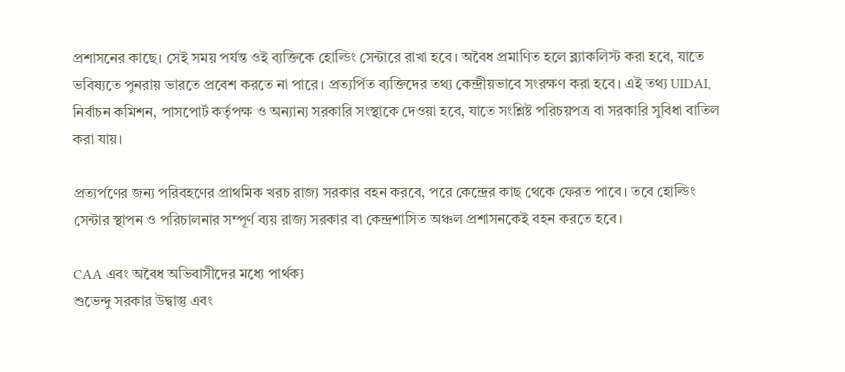প্রশাসনের কাছে। সেই সময় পর্যন্ত ওই ব্যক্তিকে হোল্ডিং সেন্টারে রাখা হবে। অবৈধ প্রমাণিত হলে ব্ল্যাকলিস্ট করা হবে, যাতে ভবিষ্যতে পুনরায় ভারতে প্রবেশ করতে না পারে। প্রত্যর্পিত ব্যক্তিদের তথ্য কেন্দ্রীয়ভাবে সংরক্ষণ করা হবে। এই তথ্য UIDAI, নির্বাচন কমিশন, পাসপোর্ট কর্তৃপক্ষ ও অন্যান্য সরকারি সংস্থাকে দেওয়া হবে, যাতে সংশ্লিষ্ট পরিচয়পত্র বা সরকারি সুবিধা বাতিল করা যায়।

প্রত্যর্পণের জন্য পরিবহণের প্রাথমিক খরচ রাজ্য সরকার বহন করবে, পরে কেন্দ্রের কাছ থেকে ফেরত পাবে। তবে হোল্ডিং সেন্টার স্থাপন ও পরিচালনার সম্পূর্ণ ব্যয় রাজ্য সরকার বা কেন্দ্রশাসিত অঞ্চল প্রশাসনকেই বহন করতে হবে।

CAA এবং অবৈধ অভিবাসীদের মধ্যে পার্থক্য
শুভেন্দু সরকার উদ্বাস্তু এবং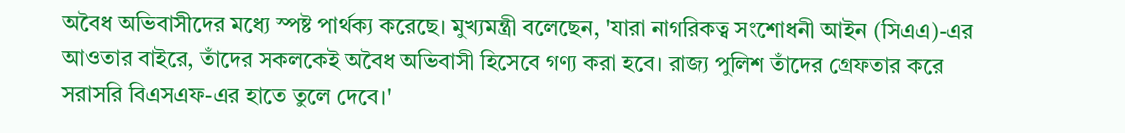অবৈধ অভিবাসীদের মধ্যে স্পষ্ট পার্থক্য করেছে। মুখ্যমন্ত্রী বলেছেন, 'যারা নাগরিকত্ব সংশোধনী আইন (সিএএ)-এর আওতার বাইরে, তাঁদের সকলকেই অবৈধ অভিবাসী হিসেবে গণ্য করা হবে। রাজ্য পুলিশ তাঁদের গ্রেফতার করে সরাসরি বিএসএফ-এর হাতে তুলে দেবে।'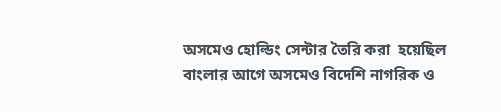অসমেও হোল্ডিং সেন্টার তৈরি করা  হয়েছিল
বাংলার আগে অসমেও বিদেশি নাগরিক ও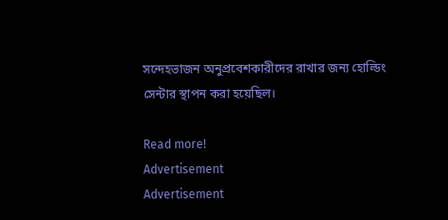সন্দেহভাজন অনুপ্রবেশকারীদের রাখার জন্য হোল্ডিং সেন্টার স্থাপন করা হয়েছিল।

Read more!
Advertisement
Advertisement